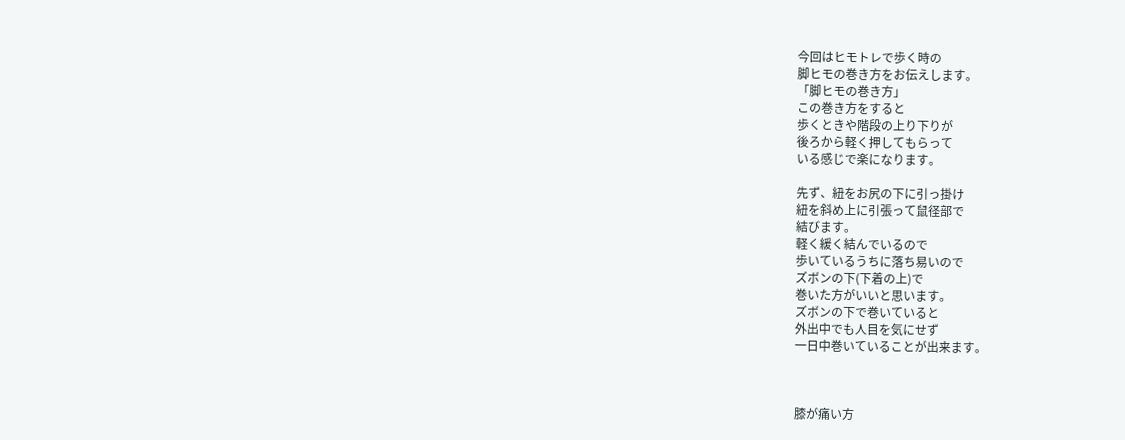今回はヒモトレで歩く時の
脚ヒモの巻き方をお伝えします。
「脚ヒモの巻き方」
この巻き方をすると
歩くときや階段の上り下りが
後ろから軽く押してもらって
いる感じで楽になります。

先ず、紐をお尻の下に引っ掛け
紐を斜め上に引張って鼠径部で
結びます。
軽く緩く結んでいるので
歩いているうちに落ち易いので
ズボンの下(下着の上)で
巻いた方がいいと思います。
ズボンの下で巻いていると
外出中でも人目を気にせず
一日中巻いていることが出来ます。



膝が痛い方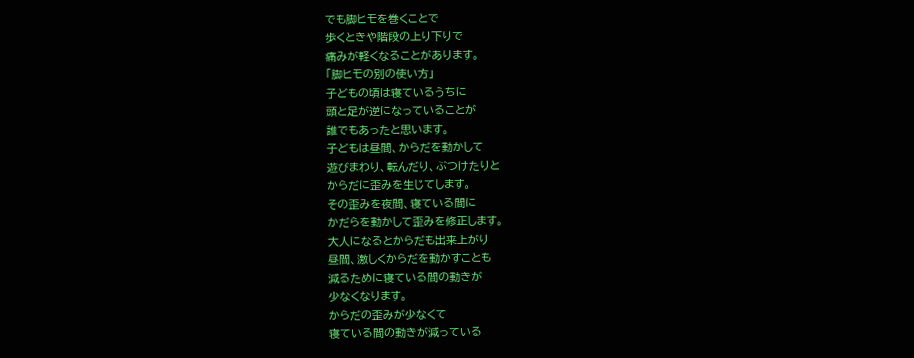でも脚ヒモを巻くことで
歩くときや階段の上り下りで
痛みが軽くなることがあります。
「脚ヒモの別の使い方」
子どもの頃は寝ているうちに
頭と足が逆になっていることが
誰でもあったと思います。
子どもは昼間、からだを動かして
遊びまわり、転んだり、ぶつけたりと
からだに歪みを生じてします。
その歪みを夜間、寝ている間に
かだらを動かして歪みを修正します。
大人になるとからだも出来上がり
昼間、激しくからだを動かすことも
減るために寝ている間の動きが
少なくなります。
からだの歪みが少なくて
寝ている間の動きが減っている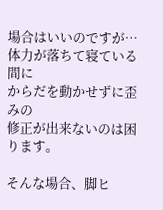場合はいいのですが…
体力が落ちて寝ている間に
からだを動かせずに歪みの
修正が出来ないのは困ります。

そんな場合、脚ヒ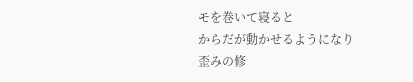モを巻いて寝ると
からだが動かせるようになり
歪みの修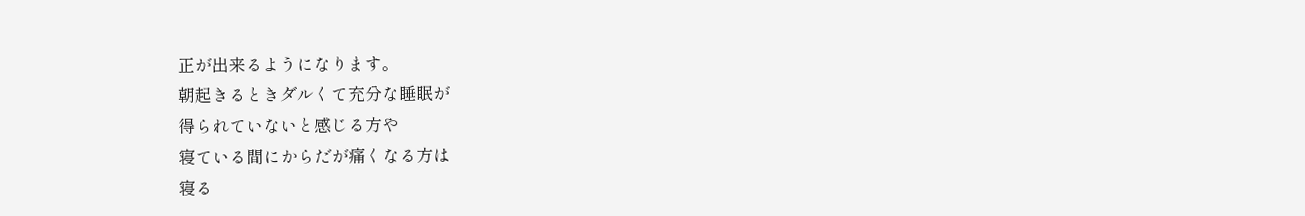正が出来るようになります。
朝起きるときダルくて充分な睡眠が
得られていないと感じる方や
寝ている間にからだが痛くなる方は
寝る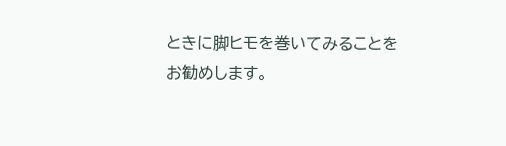ときに脚ヒモを巻いてみることを
お勧めします。